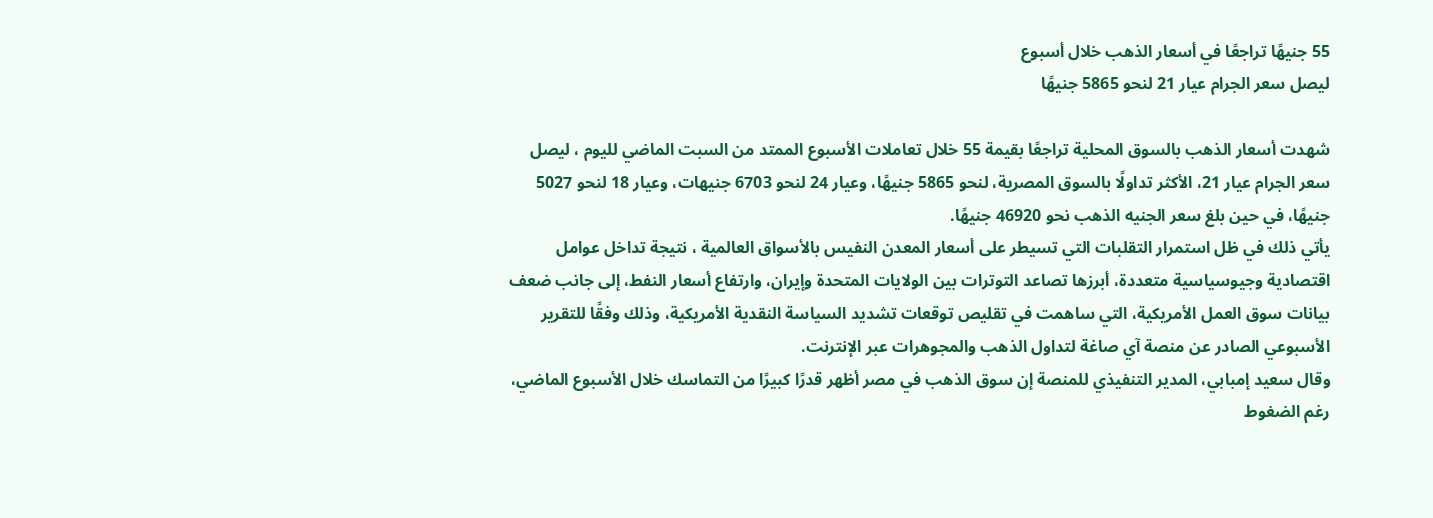55 جنيهًا تراجعًا في أسعار الذهب خلال أسبوع
ليصل سعر الجرام عيار 21 لنحو 5865 جنيهًا

شهدت أسعار الذهب بالسوق المحلية تراجعًا بقيمة 55 خلال تعاملات الأسبوع الممتد من السبت الماضي لليوم ، ليصل سعر الجرام عيار 21، الأكثر تداولًا بالسوق المصرية، لنحو 5865 جنيهًا، وعيار 24 لنحو 6703 جنيهات، وعيار 18 لنحو 5027 جنيهًا، في حين بلغ سعر الجنيه الذهب نحو 46920 جنيهًا.
يأتي ذلك في ظل استمرار التقلبات التي تسيطر على أسعار المعدن النفيس بالأسواق العالمية ، نتيجة تداخل عوامل اقتصادية وجيوسياسية متعددة، أبرزها تصاعد التوترات بين الولايات المتحدة وإيران، وارتفاع أسعار النفط، إلى جانب ضعف بيانات سوق العمل الأمريكية، التي ساهمت في تقليص توقعات تشديد السياسة النقدية الأمريكية، وذلك وفقًا للتقرير الأسبوعي الصادر عن منصة آي صاغة لتداول الذهب والمجوهرات عبر الإنترنت.
وقال سعيد إمبابي، المدير التنفيذي للمنصة إن سوق الذهب في مصر أظهر قدرًا كبيرًا من التماسك خلال الأسبوع الماضي، رغم الضغوط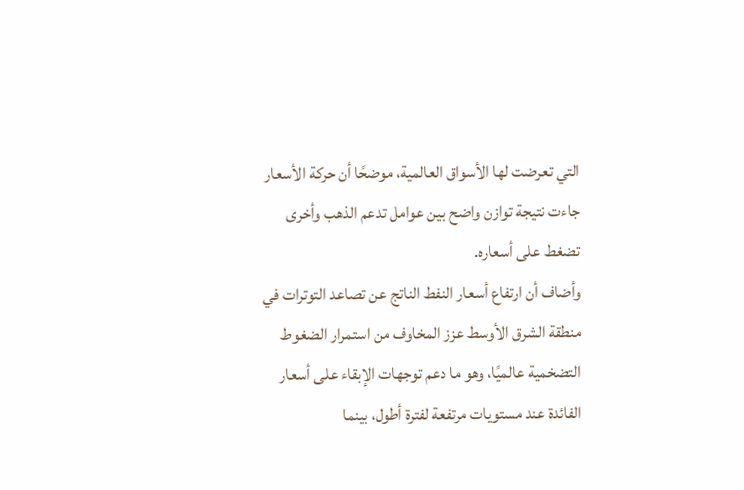التي تعرضت لها الأسواق العالمية، موضحًا أن حركة الأسعار جاءت نتيجة توازن واضح بين عوامل تدعم الذهب وأخرى تضغط على أسعاره.
وأضاف أن ارتفاع أسعار النفط الناتج عن تصاعد التوترات في منطقة الشرق الأوسط عزز المخاوف من استمرار الضغوط التضخمية عالميًا، وهو ما دعم توجهات الإبقاء على أسعار الفائدة عند مستويات مرتفعة لفترة أطول، بينما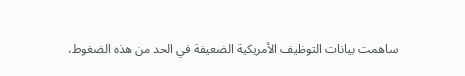ساهمت بيانات التوظيف الأمريكية الضعيفة في الحد من هذه الضغوط،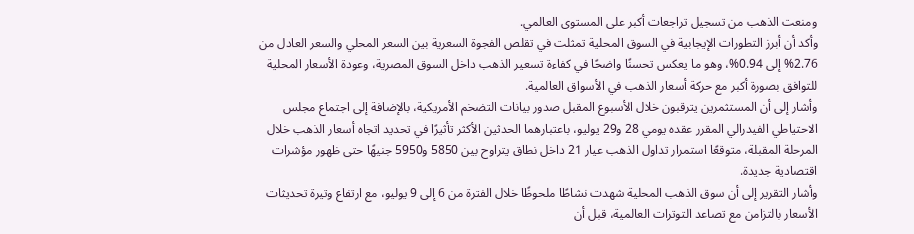ومنعت الذهب من تسجيل تراجعات أكبر على المستوى العالمي.
وأكد أن أبرز التطورات الإيجابية في السوق المحلية تمثلت في تقلص الفجوة السعرية بين السعر المحلي والسعر العادل من 2.76% إلى 0.94%، وهو ما يعكس تحسنًا واضحًا في كفاءة تسعير الذهب داخل السوق المصرية، وعودة الأسعار المحلية للتوافق بصورة أكبر مع حركة أسعار الذهب في الأسواق العالمية.
وأشار إلى أن المستثمرين يترقبون خلال الأسبوع المقبل صدور بيانات التضخم الأمريكية، بالإضافة إلى اجتماع مجلس الاحتياطي الفيدرالي المقرر عقده يومي 28 و29 يوليو، باعتبارهما الحدثين الأكثر تأثيرًا في تحديد اتجاه أسعار الذهب خلال المرحلة المقبلة، متوقعًا استمرار تداول الذهب عيار 21 داخل نطاق يتراوح بين 5850 و5950 جنيهًا حتى ظهور مؤشرات اقتصادية جديدة.
وأشار التقرير إلى أن سوق الذهب المحلية شهدت نشاطًا ملحوظًا خلال الفترة من 6 إلى 9 يوليو، مع ارتفاع وتيرة تحديثات الأسعار بالتزامن مع تصاعد التوترات العالمية، قبل أن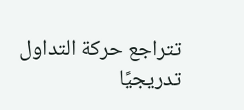تتراجع حركة التداول تدريجيًا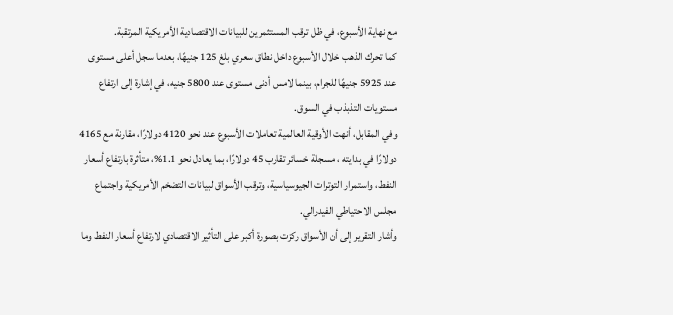مع نهاية الأسبوع، في ظل ترقب المستثمرين للبيانات الاقتصادية الأمريكية المرتقبة.
كما تحرك الذهب خلال الأسبوع داخل نطاق سعري بلغ 125 جنيهًا، بعدما سجل أعلى مستوى عند 5925 جنيهًا للجرام، بينما لامس أدنى مستوى عند 5800 جنيه، في إشارة إلى ارتفاع مستويات التذبذب في السوق.
وفي المقابل، أنهت الأوقية العالمية تعاملات الأسبوع عند نحو 4120 دولارًا، مقارنة مع 4165 دولارًا في بدايته ، مسجلة خسائر تقارب 45 دولارًا، بما يعادل نحو 1.1%، متأثرة بارتفاع أسعار النفط، واستمرار التوترات الجيوسياسية، وترقب الأسواق لبيانات التضخم الأمريكية واجتماع مجلس الاحتياطي الفيدرالي.
وأشار التقرير إلى أن الأسواق ركزت بصورة أكبر على التأثير الاقتصادي لارتفاع أسعار النفط وما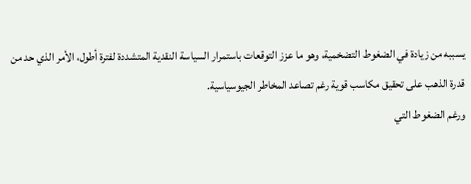يسببه من زيادة في الضغوط التضخمية، وهو ما عزز التوقعات باستمرار السياسة النقدية المتشددة لفترة أطول، الأمر الذي حد من قدرة الذهب على تحقيق مكاسب قوية رغم تصاعد المخاطر الجيوسياسية.
ورغم الضغوط التي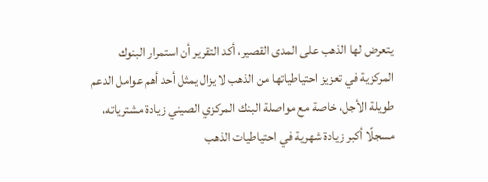يتعرض لها الذهب على المدى القصير، أكد التقرير أن استمرار البنوك المركزية في تعزيز احتياطياتها من الذهب لا يزال يمثل أحد أهم عوامل الدعم طويلة الأجل، خاصة مع مواصلة البنك المركزي الصيني زيادة مشترياته، مسجلًا أكبر زيادة شهرية في احتياطيات الذهب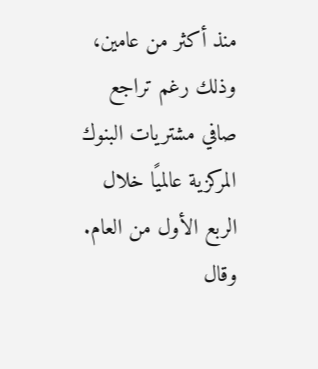منذ أكثر من عامين، وذلك رغم تراجع صافي مشتريات البنوك المركزية عالميًا خلال الربع الأول من العام.
وقال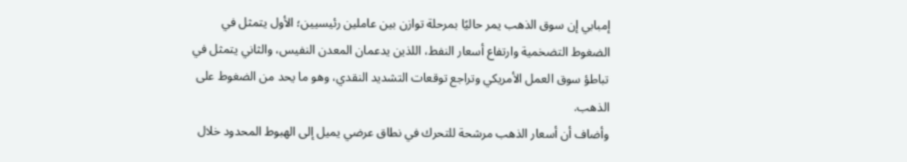إمبابي إن سوق الذهب يمر حاليًا بمرحلة توازن بين عاملين رئيسيين؛ الأول يتمثل في الضغوط التضخمية وارتفاع أسعار النفط، اللذين يدعمان المعدن النفيس، والثاني يتمثل في تباطؤ سوق العمل الأمريكي وتراجع توقعات التشديد النقدي، وهو ما يحد من الضغوط على الذهب.
وأضاف أن أسعار الذهب مرشحة للتحرك في نطاق عرضي يميل إلى الهبوط المحدود خلال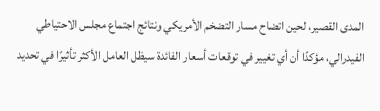المدى القصير، لحين اتضاح مسار التضخم الأمريكي ونتائج اجتماع مجلس الاحتياطي الفيدرالي، مؤكدًا أن أي تغيير في توقعات أسعار الفائدة سيظل العامل الأكثر تأثيرًا في تحديد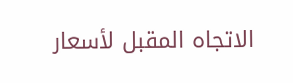الاتجاه المقبل لأسعار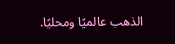الذهب عالميًا ومحليًا.